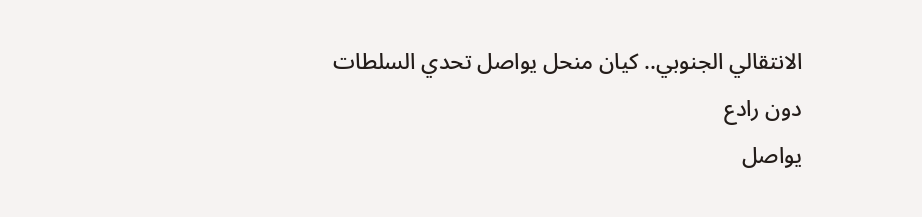الانتقالي الجنوبي.. كيان منحل يواصل تحدي السلطات دون رادع
يواصل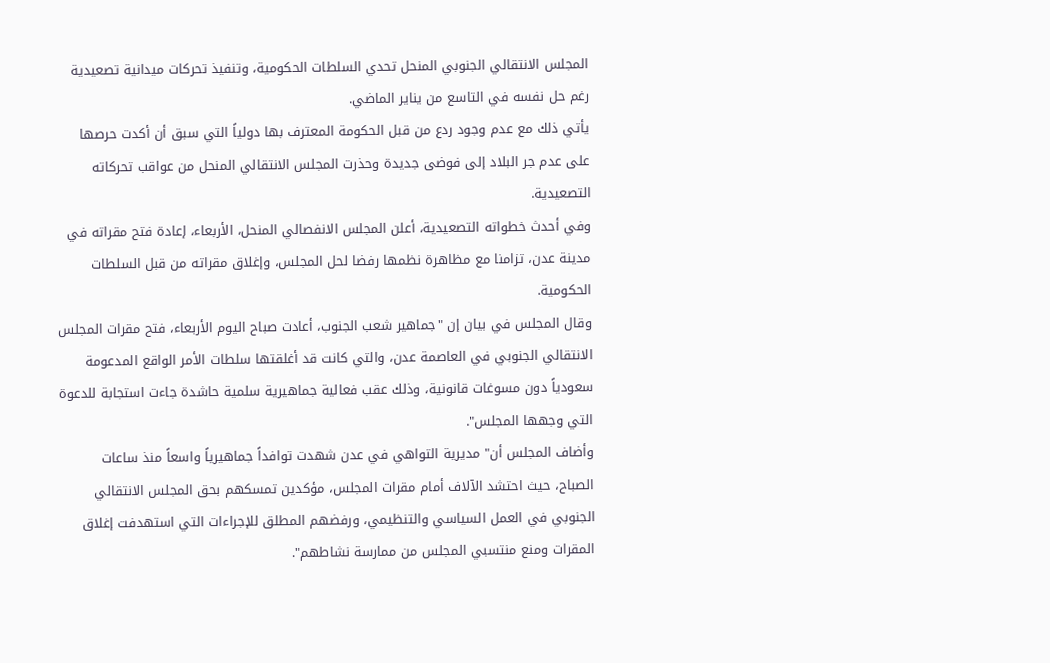المجلس الانتقالي الجنوبي المنحل تحدي السلطات الحكومية، وتنفيذ تحركات ميدانية تصعيدية رغم حل نفسه في التاسع من يناير الماضي.
يأتي ذلك مع عدم وجود ردع من قبل الحكومة المعترف بها دولياً التي سبق أن أكدت حرصها على عدم جر البلاد إلى فوضى جديدة وحذرت المجلس الانتقالي المنحل من عواقب تحركاته التصعيدية.
وفي أحدث خطواته التصعيدية، أعلن المجلس الانفصالي المنحل، الأربعاء، إعادة فتح مقراته في مدينة عدن، تزامنا مع مظاهرة نظمها رفضا لحل المجلس، وإغلاق مقراته من قبل السلطات الحكومية.
وقال المجلس في بيان إن "جماهير شعب الجنوب، أعادت صباح اليوم الأربعاء، فتح مقرات المجلس الانتقالي الجنوبي في العاصمة عدن، والتي كانت قد أغلقتها سلطات الأمر الواقع المدعومة سعودياً دون مسوغات قانونية، وذلك عقب فعالية جماهيرية سلمية حاشدة جاءت استجابة للدعوة التي وجهها المجلس".
وأضاف المجلس أن" مديرية التواهي في عدن شهدت توافداً جماهيرياً واسعاً منذ ساعات الصباح، حيث احتشد الآلاف أمام مقرات المجلس، مؤكدين تمسكهم بحق المجلس الانتقالي الجنوبي في العمل السياسي والتنظيمي، ورفضهم المطلق للإجراءات التي استهدفت إغلاق المقرات ومنع منتسبي المجلس من ممارسة نشاطهم".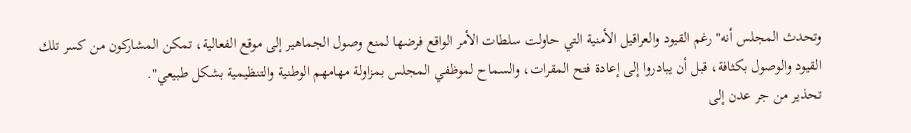وتحدث المجلس أنه" رغم القيود والعراقيل الأمنية التي حاولت سلطات الأمر الواقع فرضها لمنع وصول الجماهير إلى موقع الفعالية، تمكن المشاركون من كسر تلك القيود والوصول بكثافة، قبل أن يبادروا إلى إعادة فتح المقرات، والسماح لموظفي المجلس بمزاولة مهامهم الوطنية والتنظيمية بشكل طبيعي".
تحذير من جر عدن إلى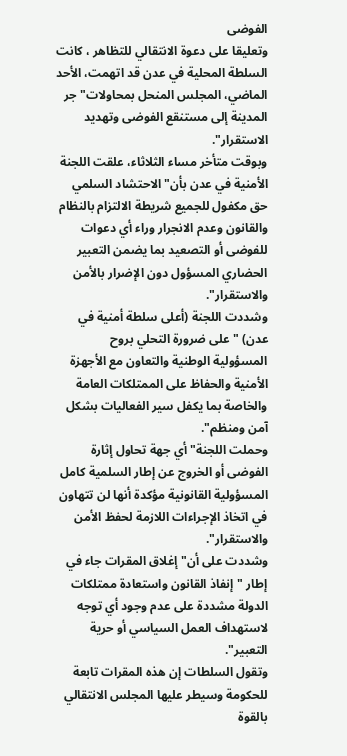الفوضى
وتعليقا على دعوة الانتقالي للتظاهر ، كانت السلطة المحلية في عدن قد اتهمت، الأحد الماضي، المجلس المنحل بمحاولات" جر المدينة إلى مستنقع الفوضى وتهديد الاستقرار".
وبوقت متأخر مساء الثلاثاء، علقت اللجنة الأمنية في عدن بأن" الاحتشاد السلمي حق مكفول للجميع شريطة الالتزام بالنظام والقانون وعدم الانجرار وراء أي دعوات للفوضى أو التصعيد بما يضمن التعبير الحضاري المسؤول دون الإضرار بالأمن والاستقرار".
وشددت اللجنة (أعلى سلطة أمنية في عدن) "على ضرورة التحلي بروح المسؤولية الوطنية والتعاون مع الأجهزة الأمنية والحفاظ على الممتلكات العامة والخاصة بما يكفل سير الفعاليات بشكل آمن ومنظم".
وحملت اللجنة" أي جهة تحاول إثارة الفوضى أو الخروج عن إطار السلمية كامل المسؤولية القانونية مؤكدة أنها لن تتهاون في اتخاذ الإجراءات اللازمة لحفظ الأمن والاستقرار".
وشددت على أن" إغلاق المقرات جاء في إطار "إنفاذ القانون واستعادة ممتلكات الدولة مشددة على عدم وجود أي توجه لاستهداف العمل السياسي أو حرية التعبير".
وتقول السلطات إن هذه المقرات تابعة للحكومة وسيطر عليها المجلس الانتقالي بالقوة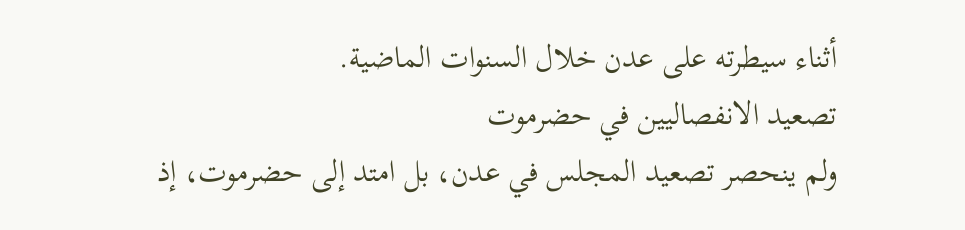أثناء سيطرته على عدن خلال السنوات الماضية.
تصعيد الانفصاليين في حضرموت
ولم ينحصر تصعيد المجلس في عدن، بل امتد إلى حضرموت، إذ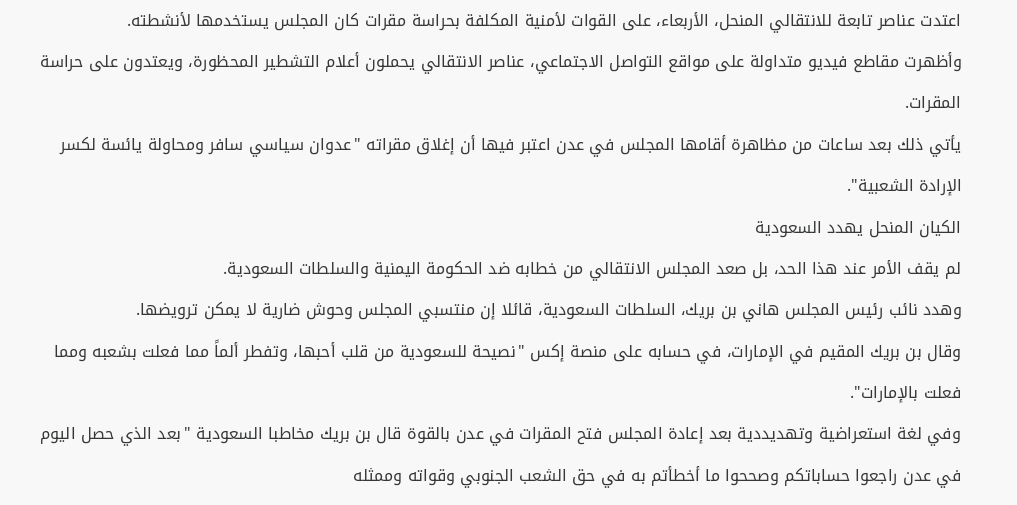اعتدت عناصر تابعة للانتقالي المنحل، الأربعاء، على القوات لأمنية المكلفة بحراسة مقرات كان المجلس يستخدمها لأنشطته.
وأظهرت مقاطع فيديو متداولة على مواقع التواصل الاجتماعي، عناصر الانتقالي يحملون أعلام التشطير المحظورة، ويعتدون على حراسة المقرات.
يأتي ذلك بعد ساعات من مظاهرة أقامها المجلس في عدن اعتبر فيها أن إغلاق مقراته "عدوان سياسي سافر ومحاولة يائسة لكسر الإرادة الشعبية".
الكيان المنحل يهدد السعودية
لم يقف الأمر عند هذا الحد، بل صعد المجلس الانتقالي من خطابه ضد الحكومة اليمنية والسلطات السعودية.
وهدد نائب رئيس المجلس هاني بن بريك، السلطات السعودية، قائلا إن منتسبي المجلس وحوش ضارية لا يمكن ترويضها.
وقال بن بريك المقيم في الإمارات، في حسابه على منصة إكس "نصيحة للسعودية من قلب أحبها، وتفطر ألماً مما فعلت بشعبه ومما فعلت بالإمارات".
وفي لغة استعراضية وتهديددية بعد إعادة المجلس فتح المقرات في عدن بالقوة قال بن بريك مخاطبا السعودية "بعد الذي حصل اليوم في عدن راجعوا حساباتكم وصححوا ما أخطأتم به في حق الشعب الجنوبي وقواته وممثله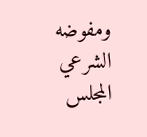ومفوضه الشرعي المجلس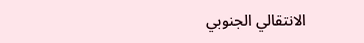الانتقالي الجنوبي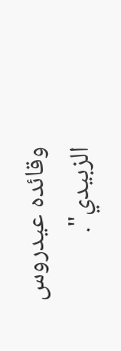وقائده عيدروس الزبيدي".